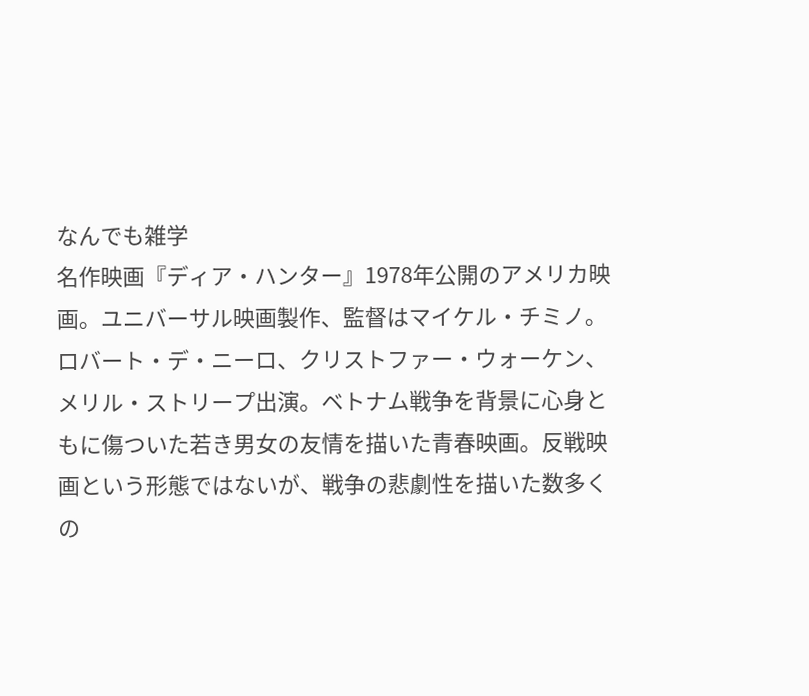なんでも雑学
名作映画『ディア・ハンター』1978年公開のアメリカ映画。ユニバーサル映画製作、監督はマイケル・チミノ。ロバート・デ・ニーロ、クリストファー・ウォーケン、メリル・ストリープ出演。ベトナム戦争を背景に心身ともに傷ついた若き男女の友情を描いた青春映画。反戦映画という形態ではないが、戦争の悲劇性を描いた数多くの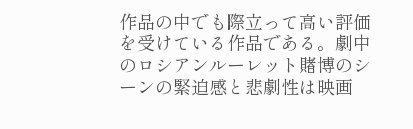作品の中でも際立って高い評価を受けている作品である。劇中のロシアンルーレット賭博のシーンの緊迫感と悲劇性は映画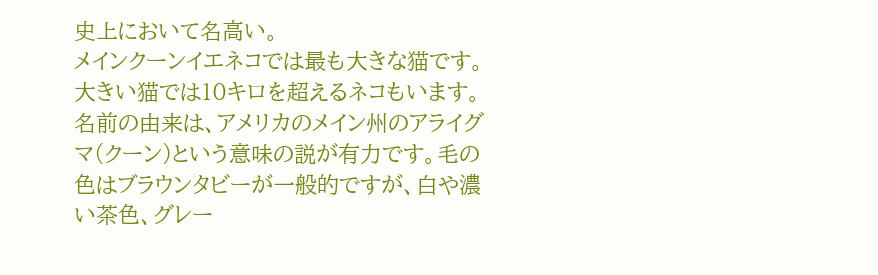史上において名高い。
メインクーンイエネコでは最も大きな猫です。大きい猫では10キロを超えるネコもいます。名前の由来は、アメリカのメイン州のアライグマ(クーン)という意味の説が有力です。毛の色はブラウンタビーが一般的ですが、白や濃い茶色、グレー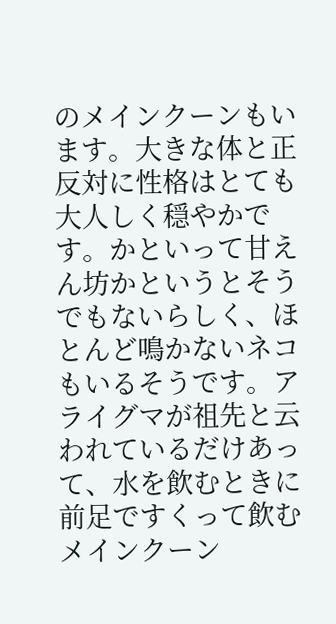のメインクーンもいます。大きな体と正反対に性格はとても大人しく穏やかです。かといって甘えん坊かというとそうでもないらしく、ほとんど鳴かないネコもいるそうです。アライグマが祖先と云われているだけあって、水を飲むときに前足ですくって飲むメインクーン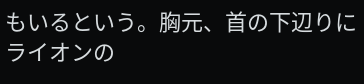もいるという。胸元、首の下辺りにライオンの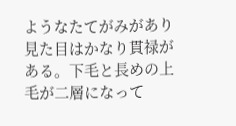ようなたてがみがあり見た目はかなり貫禄がある。下毛と長めの上毛が二層になって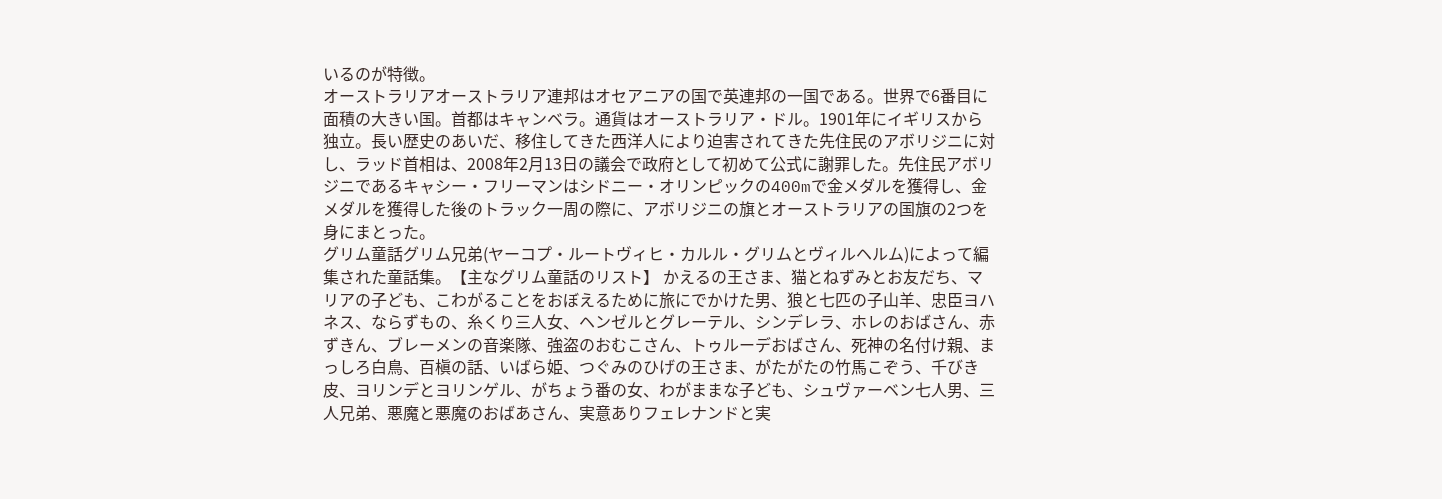いるのが特徴。
オーストラリアオーストラリア連邦はオセアニアの国で英連邦の一国である。世界で6番目に面積の大きい国。首都はキャンベラ。通貨はオーストラリア・ドル。1901年にイギリスから独立。長い歴史のあいだ、移住してきた西洋人により迫害されてきた先住民のアボリジニに対し、ラッド首相は、2008年2月13日の議会で政府として初めて公式に謝罪した。先住民アボリジニであるキャシー・フリーマンはシドニー・オリンピックの400mで金メダルを獲得し、金メダルを獲得した後のトラック一周の際に、アボリジニの旗とオーストラリアの国旗の2つを身にまとった。
グリム童話グリム兄弟(ヤーコプ・ルートヴィヒ・カルル・グリムとヴィルヘルム)によって編集された童話集。【主なグリム童話のリスト】 かえるの王さま、猫とねずみとお友だち、マリアの子ども、こわがることをおぼえるために旅にでかけた男、狼と七匹の子山羊、忠臣ヨハネス、ならずもの、糸くり三人女、ヘンゼルとグレーテル、シンデレラ、ホレのおばさん、赤ずきん、ブレーメンの音楽隊、強盗のおむこさん、トゥルーデおばさん、死神の名付け親、まっしろ白鳥、百槇の話、いばら姫、つぐみのひげの王さま、がたがたの竹馬こぞう、千びき皮、ヨリンデとヨリンゲル、がちょう番の女、わがままな子ども、シュヴァーベン七人男、三人兄弟、悪魔と悪魔のおばあさん、実意ありフェレナンドと実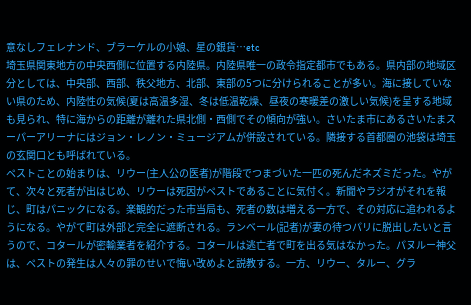意なしフェレナンド、ブラーケルの小娘、星の銀貨…etc
埼玉県関東地方の中央西側に位置する内陸県。内陸県唯一の政令指定都市でもある。県内部の地域区分としては、中央部、西部、秩父地方、北部、東部の5つに分けられることが多い。海に接していない県のため、内陸性の気候(夏は高温多湿、冬は低温乾燥、昼夜の寒暖差の激しい気候)を呈する地域も見られ、特に海からの距離が離れた県北側・西側でその傾向が強い。さいたま市にあるさいたまスーパーアリーナにはジョン・レノン・ミュージアムが併設されている。隣接する首都圏の池袋は埼玉の玄関口とも呼ばれている。
ペストことの始まりは、リウー(主人公の医者)が階段でつまづいた一匹の死んだネズミだった。やがて、次々と死者が出はじめ、リウーは死因がペストであることに気付く。新聞やラジオがそれを報じ、町はパニックになる。楽観的だった市当局も、死者の数は増える一方で、その対応に追われるようになる。やがて町は外部と完全に遮断される。ランベール(記者)が妻の待つパリに脱出したいと言うので、コタールが密輸業者を紹介する。コタールは逃亡者で町を出る気はなかった。パヌルー神父は、ペストの発生は人々の罪のせいで悔い改めよと説教する。一方、リウー、タルー、グラ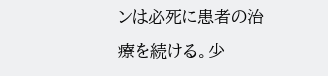ンは必死に患者の治療を続ける。少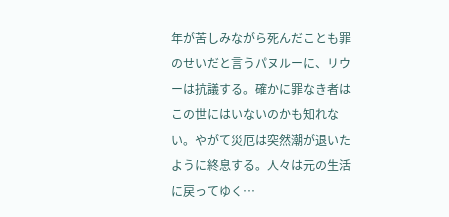年が苦しみながら死んだことも罪のせいだと言うパヌルーに、リウーは抗議する。確かに罪なき者はこの世にはいないのかも知れない。やがて災厄は突然潮が退いたように終息する。人々は元の生活に戻ってゆく…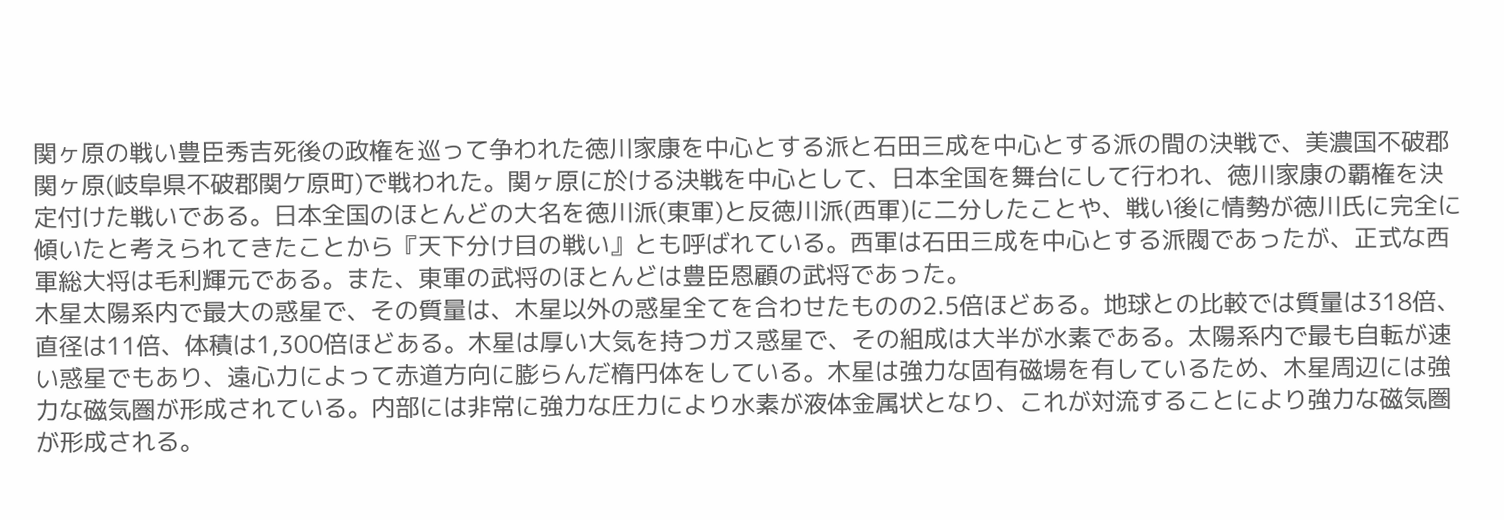関ヶ原の戦い豊臣秀吉死後の政権を巡って争われた徳川家康を中心とする派と石田三成を中心とする派の間の決戦で、美濃国不破郡関ヶ原(岐阜県不破郡関ケ原町)で戦われた。関ヶ原に於ける決戦を中心として、日本全国を舞台にして行われ、徳川家康の覇権を決定付けた戦いである。日本全国のほとんどの大名を徳川派(東軍)と反徳川派(西軍)に二分したことや、戦い後に情勢が徳川氏に完全に傾いたと考えられてきたことから『天下分け目の戦い』とも呼ばれている。西軍は石田三成を中心とする派閥であったが、正式な西軍総大将は毛利輝元である。また、東軍の武将のほとんどは豊臣恩顧の武将であった。
木星太陽系内で最大の惑星で、その質量は、木星以外の惑星全てを合わせたものの2.5倍ほどある。地球との比較では質量は318倍、直径は11倍、体積は1,300倍ほどある。木星は厚い大気を持つガス惑星で、その組成は大半が水素である。太陽系内で最も自転が速い惑星でもあり、遠心力によって赤道方向に膨らんだ楕円体をしている。木星は強力な固有磁場を有しているため、木星周辺には強力な磁気圏が形成されている。内部には非常に強力な圧力により水素が液体金属状となり、これが対流することにより強力な磁気圏が形成される。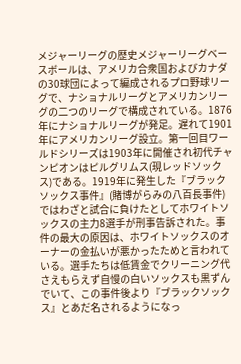メジャーリーグの歴史メジャーリーグベースボールは、アメリカ合衆国およびカナダの30球団によって編成されるプロ野球リーグで、ナショナルリーグとアメリカンリーグの二つのリーグで構成されている。1876年にナショナルリーグが発足。遅れて1901年にアメリカンリーグ設立。第一回目ワールドシリーズは1903年に開催され初代チャンピオンはピルグリムス(現レッドソックス)である。1919年に発生した『ブラックソックス事件』(賭博がらみの八百長事件)ではわざと試合に負けたとしてホワイトソックスの主力8選手が刑事告訴された。事件の最大の原因は、ホワイトソックスのオーナーの金払いが悪かったためと言われている。選手たちは低賃金でクリーニング代さえもらえず自慢の白いソックスも黒ずんでいて、この事件後より『ブラックソックス』とあだ名されるようになっ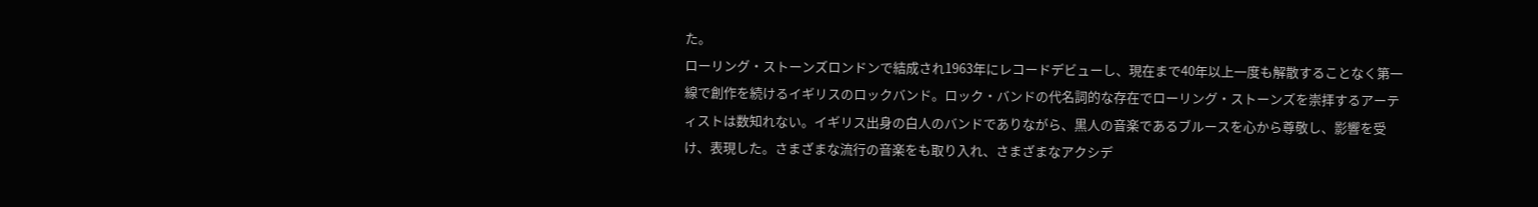た。
ローリング・ストーンズロンドンで結成され1963年にレコードデビューし、現在まで40年以上一度も解散することなく第一線で創作を続けるイギリスのロックバンド。ロック・バンドの代名詞的な存在でローリング・ストーンズを崇拝するアーティストは数知れない。イギリス出身の白人のバンドでありながら、黒人の音楽であるブルースを心から尊敬し、影響を受け、表現した。さまざまな流行の音楽をも取り入れ、さまざまなアクシデ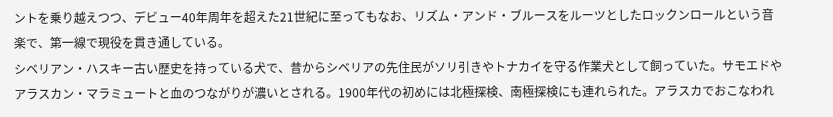ントを乗り越えつつ、デビュー40年周年を超えた21世紀に至ってもなお、リズム・アンド・ブルースをルーツとしたロックンロールという音楽で、第一線で現役を貫き通している。
シベリアン・ハスキー古い歴史を持っている犬で、昔からシベリアの先住民がソリ引きやトナカイを守る作業犬として飼っていた。サモエドやアラスカン・マラミュートと血のつながりが濃いとされる。1900年代の初めには北極探検、南極探検にも連れられた。アラスカでおこなわれ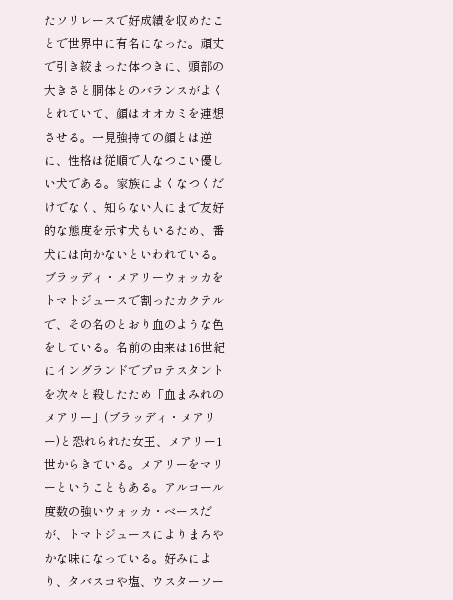たソリレースで好成績を収めたことで世界中に有名になった。頑丈で引き絞まった体つきに、頭部の大きさと胴体とのバランスがよくとれていて、顔はオオカミを連想させる。一見強持ての顔とは逆に、性格は従順で人なつこい優しい犬である。家族によくなつくだけでなく、知らない人にまで友好的な態度を示す犬もいるため、番犬には向かないといわれている。
ブラッディ・メアリーウォッカをトマトジュースで割ったカクテルで、その名のとおり血のような色をしている。名前の由来は16世紀にイングランドでプロテスタントを次々と殺したため「血まみれのメアリー」(ブラッディ・メアリー)と恐れられた女王、メアリー1世からきている。メアリーをマリーということもある。アルコール度数の強いウォッカ・ベースだが、トマトジュースによりまろやかな味になっている。好みにより、タバスコや塩、ウスターソー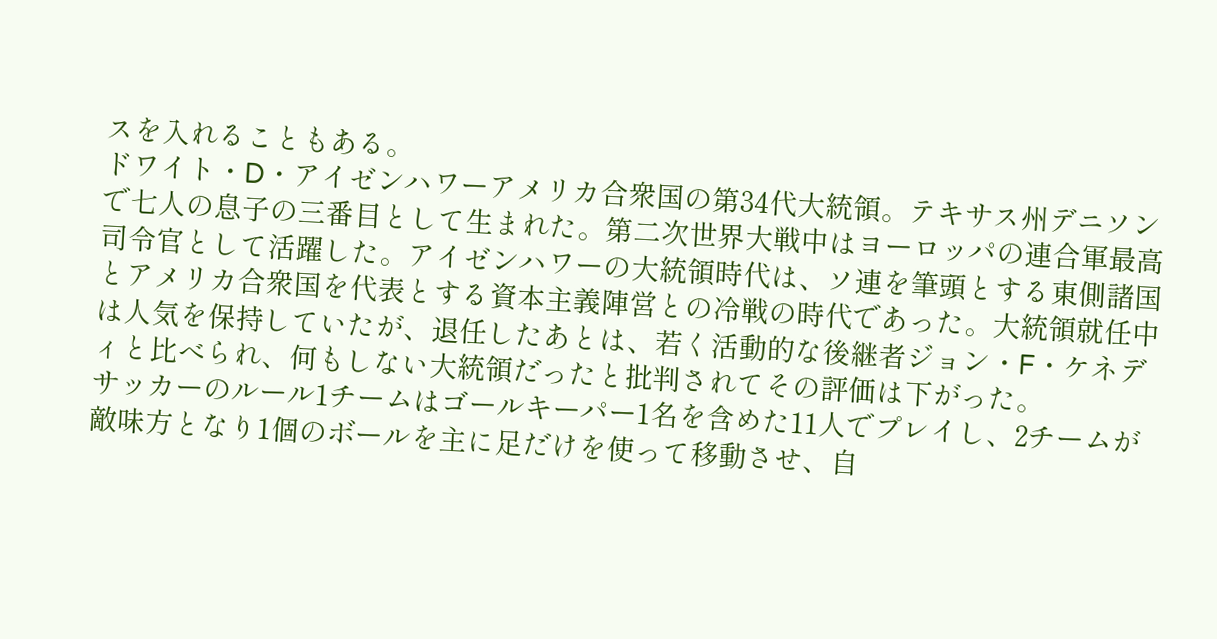スを入れることもある。
ドワイト・D・アイゼンハワーアメリカ合衆国の第34代大統領。テキサス州デニソンで七人の息子の三番目として生まれた。第二次世界大戦中はヨーロッパの連合軍最高司令官として活躍した。アイゼンハワーの大統領時代は、ソ連を筆頭とする東側諸国とアメリカ合衆国を代表とする資本主義陣営との冷戦の時代であった。大統領就任中は人気を保持していたが、退任したあとは、若く活動的な後継者ジョン・F・ケネディと比べられ、何もしない大統領だったと批判されてその評価は下がった。
サッカーのルール1チームはゴールキーパー1名を含めた11人でプレイし、2チームが敵味方となり1個のボールを主に足だけを使って移動させ、自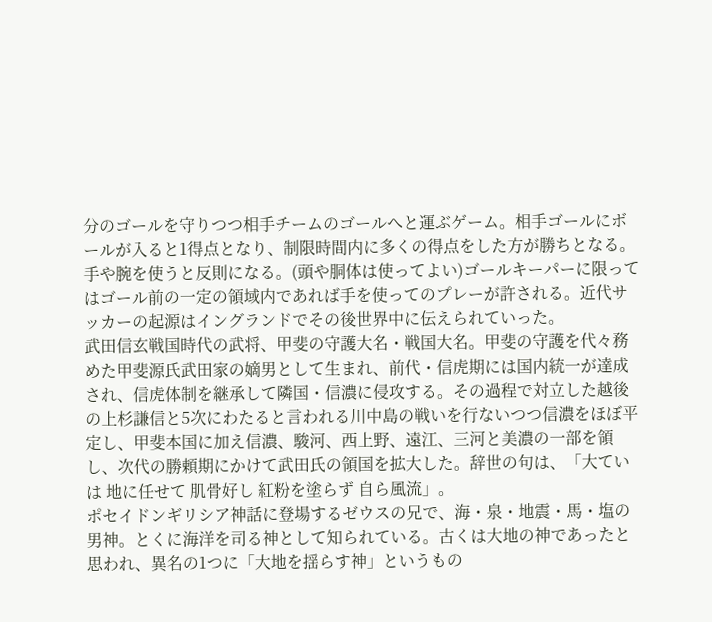分のゴールを守りつつ相手チームのゴールへと運ぶゲーム。相手ゴールにボールが入ると1得点となり、制限時間内に多くの得点をした方が勝ちとなる。手や腕を使うと反則になる。(頭や胴体は使ってよい)ゴールキーパーに限ってはゴール前の一定の領域内であれば手を使ってのプレーが許される。近代サッカーの起源はイングランドでその後世界中に伝えられていった。
武田信玄戦国時代の武将、甲斐の守護大名・戦国大名。甲斐の守護を代々務めた甲斐源氏武田家の嫡男として生まれ、前代・信虎期には国内統一が達成され、信虎体制を継承して隣国・信濃に侵攻する。その過程で対立した越後の上杉謙信と5次にわたると言われる川中島の戦いを行ないつつ信濃をほぼ平定し、甲斐本国に加え信濃、駿河、西上野、遠江、三河と美濃の一部を領し、次代の勝頼期にかけて武田氏の領国を拡大した。辞世の句は、「大ていは 地に任せて 肌骨好し 紅粉を塗らず 自ら風流」。
ポセイドンギリシア神話に登場するゼウスの兄で、海・泉・地震・馬・塩の男神。とくに海洋を司る神として知られている。古くは大地の神であったと思われ、異名の1つに「大地を揺らす神」というもの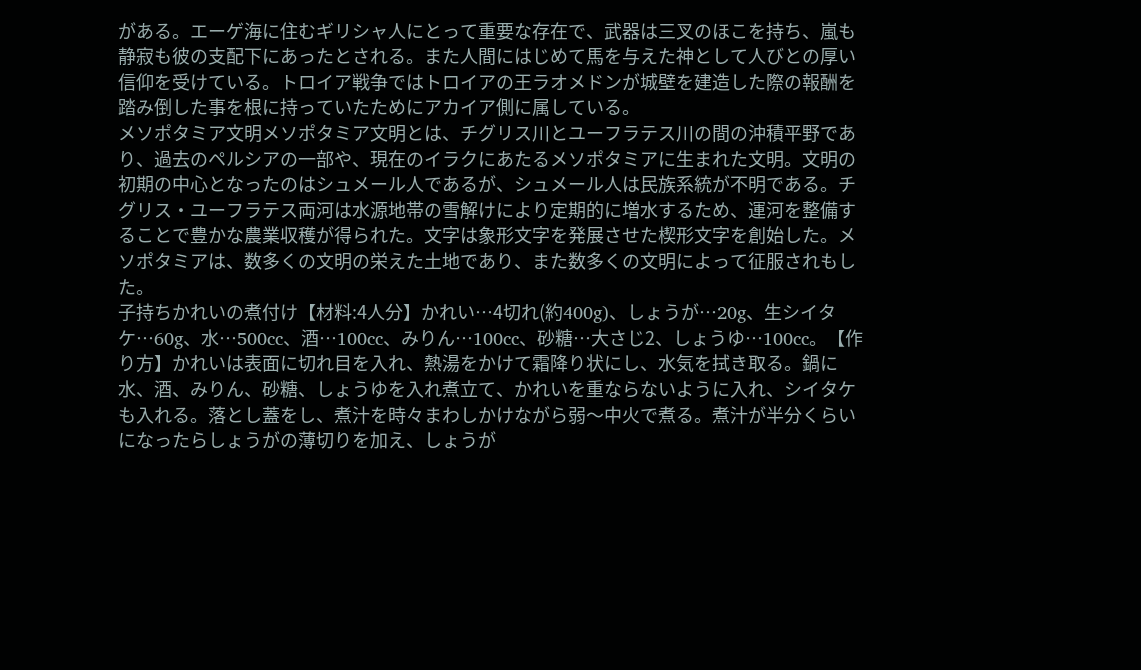がある。エーゲ海に住むギリシャ人にとって重要な存在で、武器は三叉のほこを持ち、嵐も静寂も彼の支配下にあったとされる。また人間にはじめて馬を与えた神として人びとの厚い信仰を受けている。トロイア戦争ではトロイアの王ラオメドンが城壁を建造した際の報酬を踏み倒した事を根に持っていたためにアカイア側に属している。
メソポタミア文明メソポタミア文明とは、チグリス川とユーフラテス川の間の沖積平野であり、過去のペルシアの一部や、現在のイラクにあたるメソポタミアに生まれた文明。文明の初期の中心となったのはシュメール人であるが、シュメール人は民族系統が不明である。チグリス・ユーフラテス両河は水源地帯の雪解けにより定期的に増水するため、運河を整備することで豊かな農業収穫が得られた。文字は象形文字を発展させた楔形文字を創始した。メソポタミアは、数多くの文明の栄えた土地であり、また数多くの文明によって征服されもした。
子持ちかれいの煮付け【材料:4人分】かれい…4切れ(約400g)、しょうが…20g、生シイタケ…60g、水…500cc、酒…100cc、みりん…100cc、砂糖…大さじ2、しょうゆ…100cc。【作り方】かれいは表面に切れ目を入れ、熱湯をかけて霜降り状にし、水気を拭き取る。鍋に水、酒、みりん、砂糖、しょうゆを入れ煮立て、かれいを重ならないように入れ、シイタケも入れる。落とし蓋をし、煮汁を時々まわしかけながら弱〜中火で煮る。煮汁が半分くらいになったらしょうがの薄切りを加え、しょうが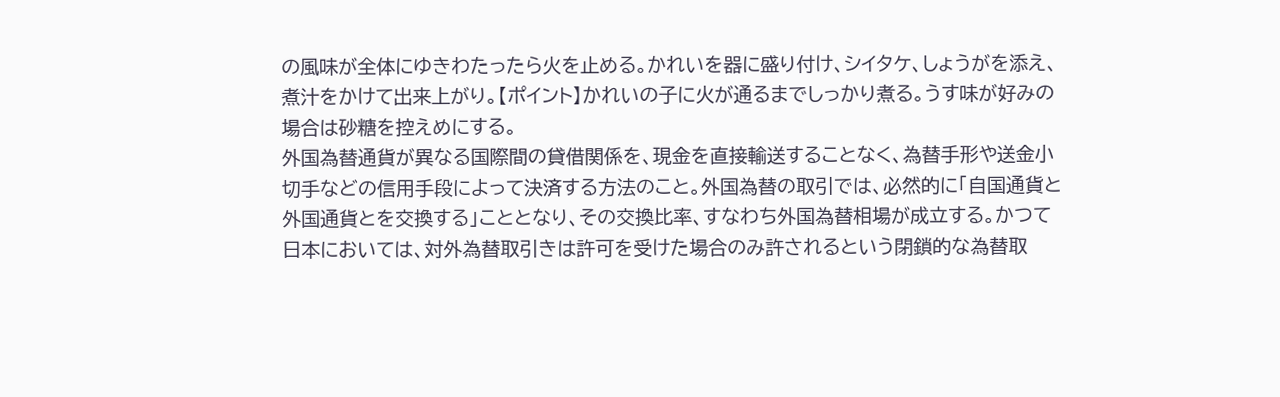の風味が全体にゆきわたったら火を止める。かれいを器に盛り付け、シイタケ、しょうがを添え、煮汁をかけて出来上がり。【ポイント】かれいの子に火が通るまでしっかり煮る。うす味が好みの場合は砂糖を控えめにする。
外国為替通貨が異なる国際間の貸借関係を、現金を直接輸送することなく、為替手形や送金小切手などの信用手段によって決済する方法のこと。外国為替の取引では、必然的に「自国通貨と外国通貨とを交換する」こととなり、その交換比率、すなわち外国為替相場が成立する。かつて日本においては、対外為替取引きは許可を受けた場合のみ許されるという閉鎖的な為替取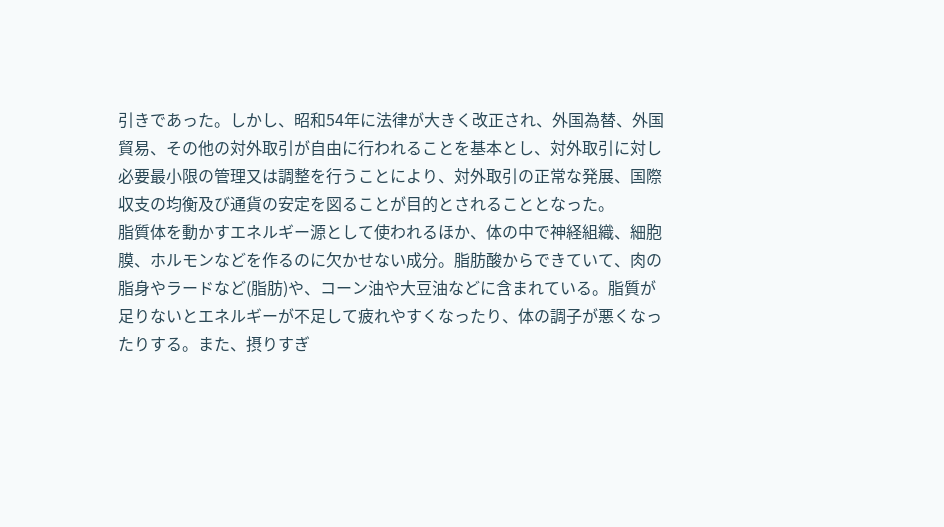引きであった。しかし、昭和54年に法律が大きく改正され、外国為替、外国貿易、その他の対外取引が自由に行われることを基本とし、対外取引に対し必要最小限の管理又は調整を行うことにより、対外取引の正常な発展、国際収支の均衡及び通貨の安定を図ることが目的とされることとなった。
脂質体を動かすエネルギー源として使われるほか、体の中で神経組織、細胞膜、ホルモンなどを作るのに欠かせない成分。脂肪酸からできていて、肉の脂身やラードなど(脂肪)や、コーン油や大豆油などに含まれている。脂質が足りないとエネルギーが不足して疲れやすくなったり、体の調子が悪くなったりする。また、摂りすぎ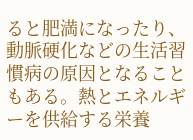ると肥満になったり、動脈硬化などの生活習慣病の原因となることもある。熱とエネルギーを供給する栄養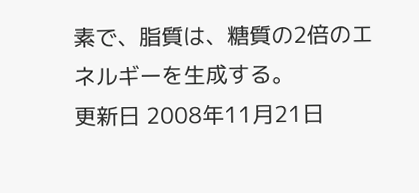素で、脂質は、糖質の2倍のエネルギーを生成する。
更新日 2008年11月21日